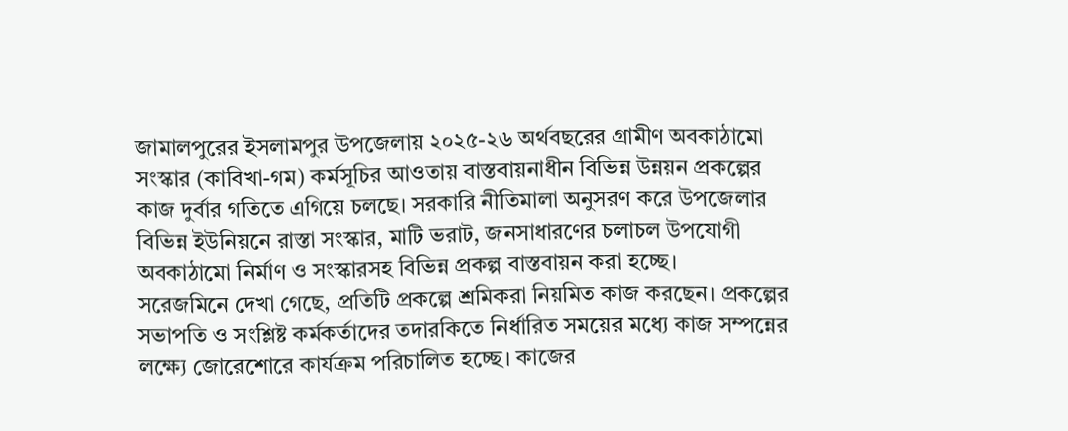জামালপুরের ইসলামপুর উপজেলায় ২০২৫-২৬ অর্থবছরের গ্রামীণ অবকাঠামো সংস্কার (কাবিখা-গম) কর্মসূচির আওতায় বাস্তবায়নাধীন বিভিন্ন উন্নয়ন প্রকল্পের কাজ দুর্বার গতিতে এগিয়ে চলছে। সরকারি নীতিমালা অনুসরণ করে উপজেলার বিভিন্ন ইউনিয়নে রাস্তা সংস্কার, মাটি ভরাট, জনসাধারণের চলাচল উপযোগী অবকাঠামো নির্মাণ ও সংস্কারসহ বিভিন্ন প্রকল্প বাস্তবায়ন করা হচ্ছে।
সরেজমিনে দেখা গেছে, প্রতিটি প্রকল্পে শ্রমিকরা নিয়মিত কাজ করছেন। প্রকল্পের সভাপতি ও সংশ্লিষ্ট কর্মকর্তাদের তদারকিতে নির্ধারিত সময়ের মধ্যে কাজ সম্পন্নের লক্ষ্যে জোরেশোরে কার্যক্রম পরিচালিত হচ্ছে। কাজের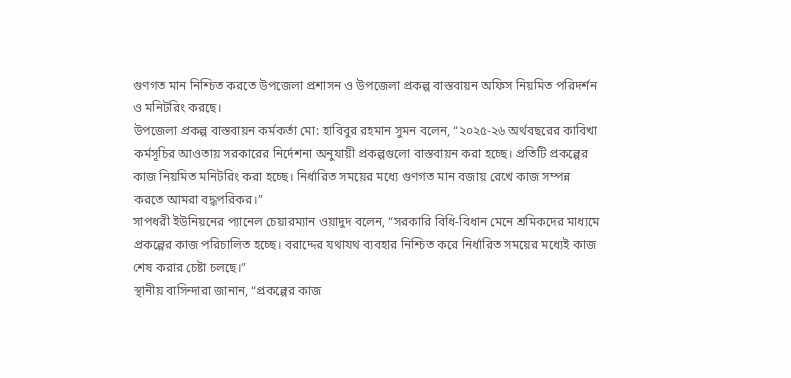গুণগত মান নিশ্চিত করতে উপজেলা প্রশাসন ও উপজেলা প্রকল্প বাস্তবায়ন অফিস নিয়মিত পরিদর্শন ও মনিটরিং করছে।
উপজেলা প্রকল্প বাস্তবায়ন কর্মকর্তা মো: হাবিবুর রহমান সুমন বলেন, “২০২৫-২৬ অর্থবছরের কাবিখা কর্মসূচির আওতায় সরকারের নির্দেশনা অনুযায়ী প্রকল্পগুলো বাস্তবায়ন করা হচ্ছে। প্রতিটি প্রকল্পের কাজ নিয়মিত মনিটরিং করা হচ্ছে। নির্ধারিত সময়ের মধ্যে গুণগত মান বজায় রেখে কাজ সম্পন্ন করতে আমরা বদ্ধপরিকর।”
সাপধরী ইউনিয়নের প্যানেল চেয়ারম্যান ওয়াদুদ বলেন, “সরকারি বিধি-বিধান মেনে শ্রমিকদের মাধ্যমে প্রকল্পের কাজ পরিচালিত হচ্ছে। বরাদ্দের যথাযথ ব্যবহার নিশ্চিত করে নির্ধারিত সময়ের মধ্যেই কাজ শেষ করার চেষ্টা চলছে।”
স্থানীয় বাসিন্দারা জানান, “প্রকল্পের কাজ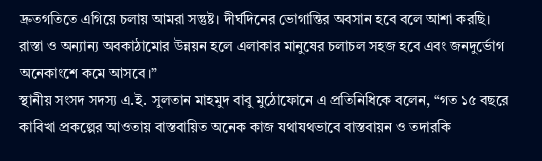দ্রুতগতিতে এগিয়ে চলায় আমরা সন্তুষ্ট। দীর্ঘদিনের ভোগান্তির অবসান হবে বলে আশা করছি। রাস্তা ও অন্যান্য অবকাঠামোর উন্নয়ন হলে এলাকার মানুষের চলাচল সহজ হবে এবং জনদুর্ভোগ অনেকাংশে কমে আসবে।”
স্থানীয় সংসদ সদস্য এ.ই. সুলতান মাহমুদ বাবু মুঠোফোনে এ প্রতিনিধিকে বলেন, “গত ১৫ বছরে কাবিখা প্রকল্পের আওতায় বাস্তবায়িত অনেক কাজ যথাযথভাবে বাস্তবায়ন ও তদারকি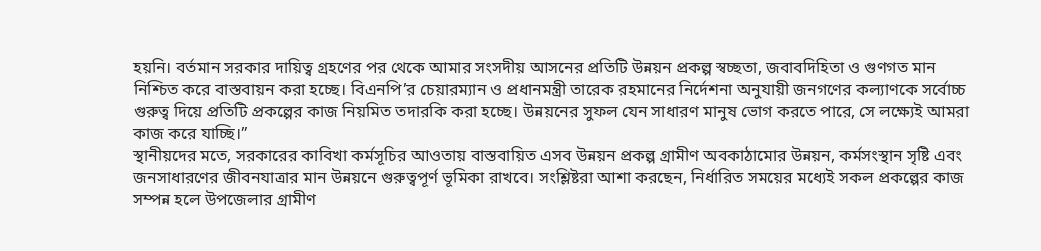হয়নি। বর্তমান সরকার দায়িত্ব গ্রহণের পর থেকে আমার সংসদীয় আসনের প্রতিটি উন্নয়ন প্রকল্প স্বচ্ছতা, জবাবদিহিতা ও গুণগত মান নিশ্চিত করে বাস্তবায়ন করা হচ্ছে। বিএনপি’র চেয়ারম্যান ও প্রধানমন্ত্রী তারেক রহমানের নির্দেশনা অনুযায়ী জনগণের কল্যাণকে সর্বোচ্চ গুরুত্ব দিয়ে প্রতিটি প্রকল্পের কাজ নিয়মিত তদারকি করা হচ্ছে। উন্নয়নের সুফল যেন সাধারণ মানুষ ভোগ করতে পারে, সে লক্ষ্যেই আমরা কাজ করে যাচ্ছি।”
স্থানীয়দের মতে, সরকারের কাবিখা কর্মসূচির আওতায় বাস্তবায়িত এসব উন্নয়ন প্রকল্প গ্রামীণ অবকাঠামোর উন্নয়ন, কর্মসংস্থান সৃষ্টি এবং জনসাধারণের জীবনযাত্রার মান উন্নয়নে গুরুত্বপূর্ণ ভূমিকা রাখবে। সংশ্লিষ্টরা আশা করছেন, নির্ধারিত সময়ের মধ্যেই সকল প্রকল্পের কাজ সম্পন্ন হলে উপজেলার গ্রামীণ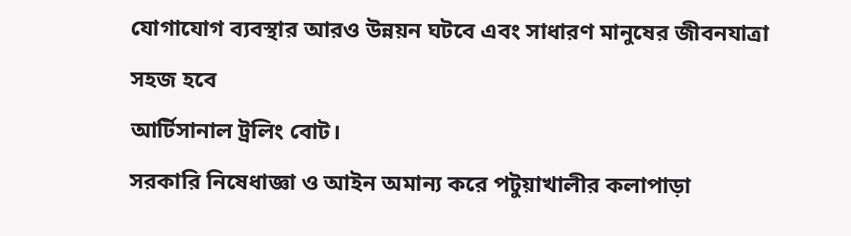যোগাযোগ ব্যবস্থার আরও উন্নয়ন ঘটবে এবং সাধারণ মানুষের জীবনযাত্রা সহজ হবে
আর্টিসানাল ট্রলিং বোট।
সরকারি নিষেধাজ্ঞা ও আইন অমান্য করে পটুয়াখালীর কলাপাড়া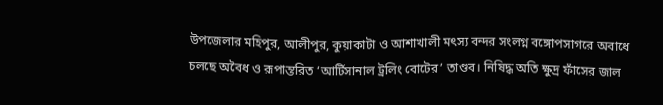উপজেলার মহিপুর, আলীপুর, কুয়াকাটা ও আশাখালী মৎস্য বন্দর সংলগ্ন বঙ্গোপসাগরে অবাধে চলছে অবৈধ ও রূপান্তরিত ‘আর্টিসানাল ট্রলিং বোটের’ তাণ্ডব। নিষিদ্ধ অতি ক্ষুদ্র ফাঁসের জাল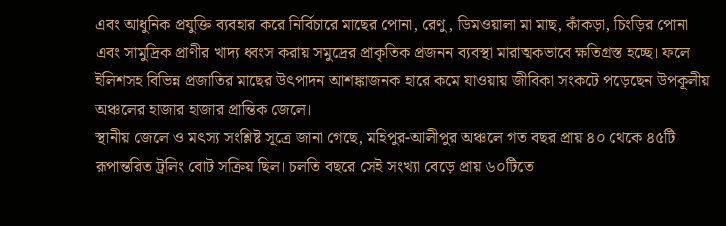এবং আধুনিক প্রযুক্তি ব্যবহার করে নির্বিচারে মাছের পোনা, রেণু, ডিমওয়ালা মা মাছ, কাঁকড়া, চিংড়ির পোনা এবং সামুদ্রিক প্রাণীর খাদ্য ধ্বংস করায় সমুদ্রের প্রাকৃতিক প্রজনন ব্যবস্থা মারাত্মকভাবে ক্ষতিগ্রস্ত হচ্ছে। ফলে ইলিশসহ বিভিন্ন প্রজাতির মাছের উৎপাদন আশঙ্কাজনক হারে কমে যাওয়ায় জীবিকা সংকটে পড়েছেন উপকূলীয় অঞ্চলের হাজার হাজার প্রান্তিক জেলে।
স্থানীয় জেলে ও মৎস্য সংশ্লিষ্ট সূত্রে জানা গেছে, মহিপুর-আলীপুর অঞ্চলে গত বছর প্রায় ৪০ থেকে ৪৫টি রূপান্তরিত ট্রলিং বোট সক্রিয় ছিল। চলতি বছরে সেই সংখ্যা বেড়ে প্রায় ৬০টিতে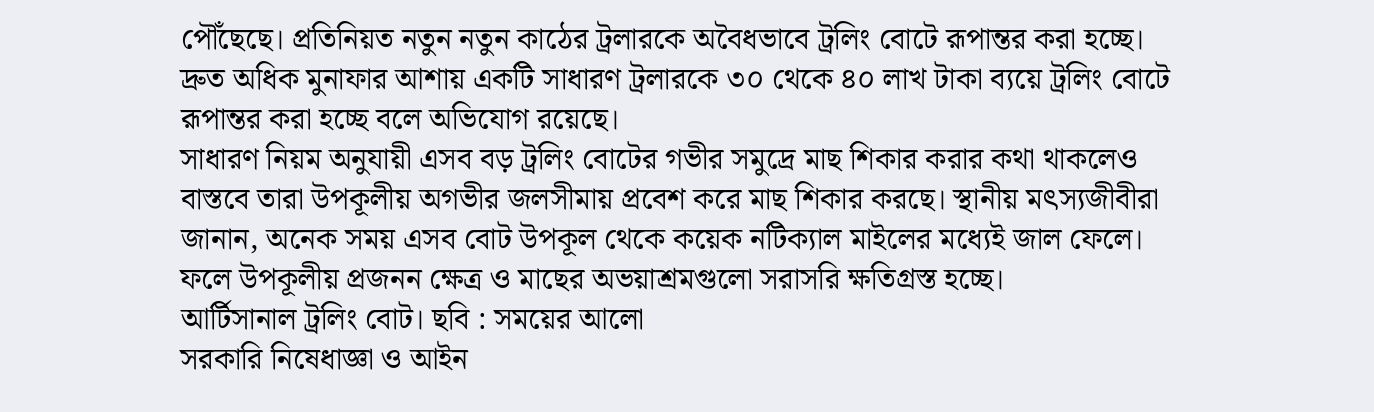পৌঁছেছে। প্রতিনিয়ত নতুন নতুন কাঠের ট্রলারকে অবৈধভাবে ট্রলিং বোটে রূপান্তর করা হচ্ছে। দ্রুত অধিক মুনাফার আশায় একটি সাধারণ ট্রলারকে ৩০ থেকে ৪০ লাখ টাকা ব্যয়ে ট্রলিং বোটে রূপান্তর করা হচ্ছে বলে অভিযোগ রয়েছে।
সাধারণ নিয়ম অনুযায়ী এসব বড় ট্রলিং বোটের গভীর সমুদ্রে মাছ শিকার করার কথা থাকলেও বাস্তবে তারা উপকূলীয় অগভীর জলসীমায় প্রবেশ করে মাছ শিকার করছে। স্থানীয় মৎস্যজীবীরা জানান, অনেক সময় এসব বোট উপকূল থেকে কয়েক নটিক্যাল মাইলের মধ্যেই জাল ফেলে। ফলে উপকূলীয় প্রজনন ক্ষেত্র ও মাছের অভয়াশ্রমগুলো সরাসরি ক্ষতিগ্রস্ত হচ্ছে।
আর্টিসানাল ট্রলিং বোট। ছবি : সময়ের আলো
সরকারি নিষেধাজ্ঞা ও আইন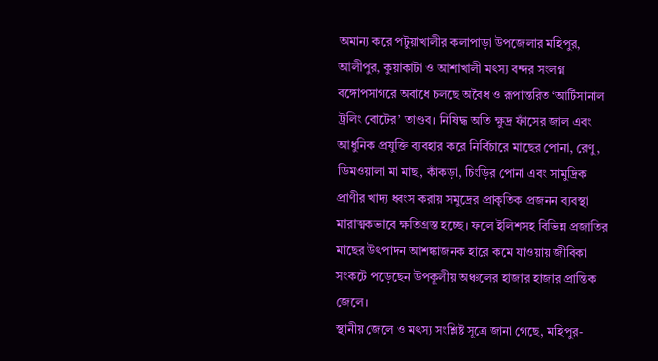অমান্য করে পটুয়াখালীর কলাপাড়া উপজেলার মহিপুর, আলীপুর, কুয়াকাটা ও আশাখালী মৎস্য বন্দর সংলগ্ন বঙ্গোপসাগরে অবাধে চলছে অবৈধ ও রূপান্তরিত ‘আর্টিসানাল ট্রলিং বোটের’ তাণ্ডব। নিষিদ্ধ অতি ক্ষুদ্র ফাঁসের জাল এবং আধুনিক প্রযুক্তি ব্যবহার করে নির্বিচারে মাছের পোনা, রেণু, ডিমওয়ালা মা মাছ, কাঁকড়া, চিংড়ির পোনা এবং সামুদ্রিক প্রাণীর খাদ্য ধ্বংস করায় সমুদ্রের প্রাকৃতিক প্রজনন ব্যবস্থা মারাত্মকভাবে ক্ষতিগ্রস্ত হচ্ছে। ফলে ইলিশসহ বিভিন্ন প্রজাতির মাছের উৎপাদন আশঙ্কাজনক হারে কমে যাওয়ায় জীবিকা সংকটে পড়েছেন উপকূলীয় অঞ্চলের হাজার হাজার প্রান্তিক জেলে।
স্থানীয় জেলে ও মৎস্য সংশ্লিষ্ট সূত্রে জানা গেছে, মহিপুর-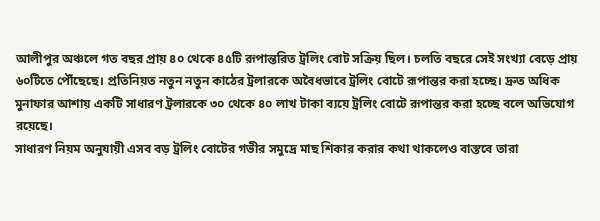আলীপুর অঞ্চলে গত বছর প্রায় ৪০ থেকে ৪৫টি রূপান্তরিত ট্রলিং বোট সক্রিয় ছিল। চলতি বছরে সেই সংখ্যা বেড়ে প্রায় ৬০টিতে পৌঁছেছে। প্রতিনিয়ত নতুন নতুন কাঠের ট্রলারকে অবৈধভাবে ট্রলিং বোটে রূপান্তর করা হচ্ছে। দ্রুত অধিক মুনাফার আশায় একটি সাধারণ ট্রলারকে ৩০ থেকে ৪০ লাখ টাকা ব্যয়ে ট্রলিং বোটে রূপান্তর করা হচ্ছে বলে অভিযোগ রয়েছে।
সাধারণ নিয়ম অনুযায়ী এসব বড় ট্রলিং বোটের গভীর সমুদ্রে মাছ শিকার করার কথা থাকলেও বাস্তবে তারা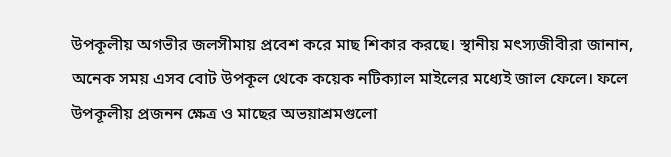উপকূলীয় অগভীর জলসীমায় প্রবেশ করে মাছ শিকার করছে। স্থানীয় মৎস্যজীবীরা জানান, অনেক সময় এসব বোট উপকূল থেকে কয়েক নটিক্যাল মাইলের মধ্যেই জাল ফেলে। ফলে উপকূলীয় প্রজনন ক্ষেত্র ও মাছের অভয়াশ্রমগুলো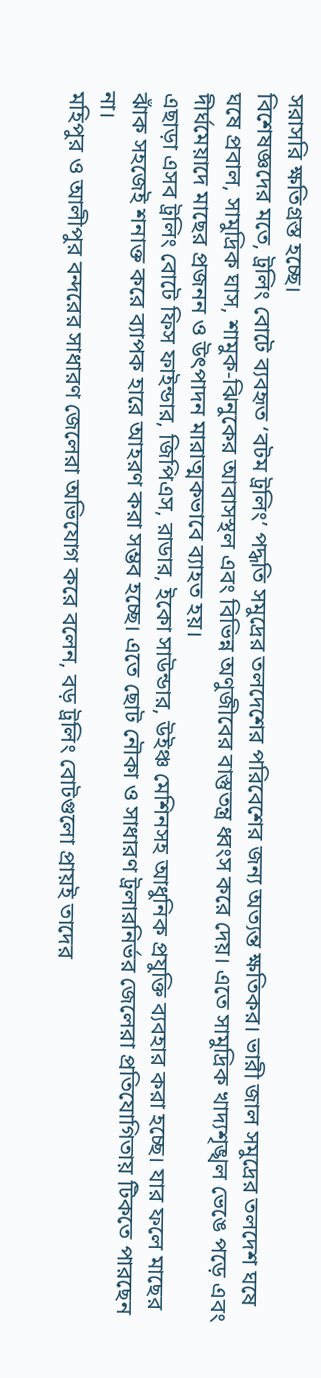সরাসরি ক্ষতিগ্রস্ত হচ্ছে।
বিশেষজ্ঞদের মতে, ট্রলিং বোটে ব্যবহৃত ‘বটম ট্রলিং’ পদ্ধতি সমুদ্রের তলদেশের পরিবেশের জন্য অত্যন্ত ক্ষতিকর। ভারী জাল সমুদ্রের তলদেশ ঘষে ঘষে প্রবাল, সামুদ্রিক ঘাস, শামুক-ঝিনুকের আবাসস্থল এবং বিভিন্ন অণুজীবের বাস্তুতন্ত্র ধ্বংস করে দেয়। এতে সামুদ্রিক খাদ্যশৃঙ্খল ভেঙে পড়ে এবং দীর্ঘমেয়াদে মাছের প্রজনন ও উৎপাদন মারাত্মকভাবে ব্যাহত হয়।
এছাড়া এসব ট্রলিং বোটে ফিস ফাইন্ডার, জিপিএস, রাডার, ইকো সাউন্ডার, উইঞ্চ মেশিনসহ আধুনিক প্রযুক্তি ব্যবহার করা হচ্ছে। যার ফলে মাছের ঝাঁক সহজেই শনাক্ত করে ব্যাপক হারে আহরণ করা সম্ভব হচ্ছে। এতে ছোট নৌকা ও সাধারণ ট্রলারনির্ভর জেলেরা প্রতিযোগিতায় টিকতে পারছেন না।
মহিপুর ও আলীপুর বন্দরের সাধারণ জেলেরা অভিযোগ করে বলেন, বড় ট্রলিং বোটগুলো প্রায়ই তাদের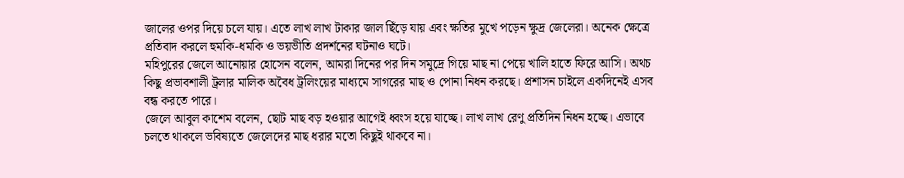জালের ওপর দিয়ে চলে যায়। এতে লাখ লাখ টাকার জাল ছিঁড়ে যায় এবং ক্ষতির মুখে পড়েন ক্ষুদ্র জেলেরা। অনেক ক্ষেত্রে প্রতিবাদ করলে হুমকি-ধমকি ও ভয়ভীতি প্রদর্শনের ঘটনাও ঘটে।
মহিপুরের জেলে আনোয়ার হোসেন বলেন, আমরা দিনের পর দিন সমুদ্রে গিয়ে মাছ না পেয়ে খালি হাতে ফিরে আসি। অথচ কিছু প্রভাবশালী ট্রলার মালিক অবৈধ ট্রলিংয়ের মাধ্যমে সাগরের মাছ ও পোনা নিধন করছে। প্রশাসন চাইলে একদিনেই এসব বন্ধ করতে পারে।
জেলে আবুল কাশেম বলেন, ছোট মাছ বড় হওয়ার আগেই ধ্বংস হয়ে যাচ্ছে। লাখ লাখ রেণু প্রতিদিন নিধন হচ্ছে। এভাবে চলতে থাকলে ভবিষ্যতে জেলেদের মাছ ধরার মতো কিছুই থাকবে না।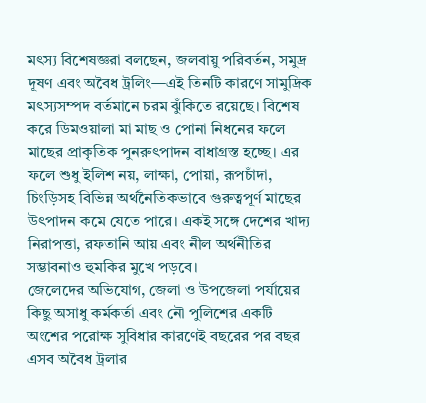মৎস্য বিশেষজ্ঞরা বলছেন, জলবায়ু পরিবর্তন, সমুদ্র দূষণ এবং অবৈধ ট্রলিং—এই তিনটি কারণে সামুদ্রিক মৎস্যসম্পদ বর্তমানে চরম ঝুঁকিতে রয়েছে। বিশেষ করে ডিমওয়ালা মা মাছ ও পোনা নিধনের ফলে মাছের প্রাকৃতিক পুনরুৎপাদন বাধাগ্রস্ত হচ্ছে। এর ফলে শুধু ইলিশ নয়, লাক্ষা, পোয়া, রূপচাঁদা, চিংড়িসহ বিভিন্ন অর্থনৈতিকভাবে গুরুত্বপূর্ণ মাছের উৎপাদন কমে যেতে পারে। একই সঙ্গে দেশের খাদ্য নিরাপত্তা, রফতানি আয় এবং নীল অর্থনীতির সম্ভাবনাও হুমকির মুখে পড়বে।
জেলেদের অভিযোগ, জেলা ও উপজেলা পর্যায়ের কিছু অসাধু কর্মকর্তা এবং নৌ পুলিশের একটি অংশের পরোক্ষ সুবিধার কারণেই বছরের পর বছর এসব অবৈধ ট্রলার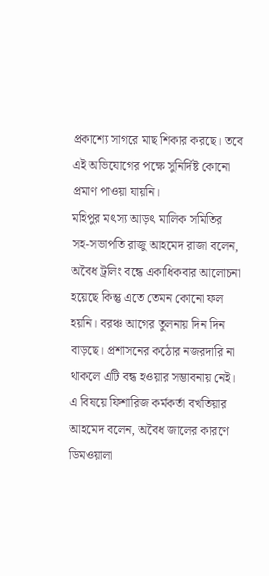প্রকাশ্যে সাগরে মাছ শিকার করছে। তবে এই অভিযোগের পক্ষে সুনির্দিষ্ট কোনো প্রমাণ পাওয়া যায়নি।
মহিপুর মৎস্য আড়ৎ মালিক সমিতির সহ-সভাপতি রাজু আহমেদ রাজা বলেন, অবৈধ ট্রলিং বন্ধে একাধিকবার আলোচনা হয়েছে কিন্তু এতে তেমন কোনো ফল হয়নি। বরঞ্চ আগের তুলনায় দিন দিন বাড়ছে। প্রশাসনের কঠোর নজরদারি না থাকলে এটি বন্ধ হওয়ার সম্ভাবনায় নেই।
এ বিষয়ে ফিশারিজ কর্মকর্তা বখতিয়ার আহমেদ বলেন, অবৈধ জালের কারণে ডিমওয়ালা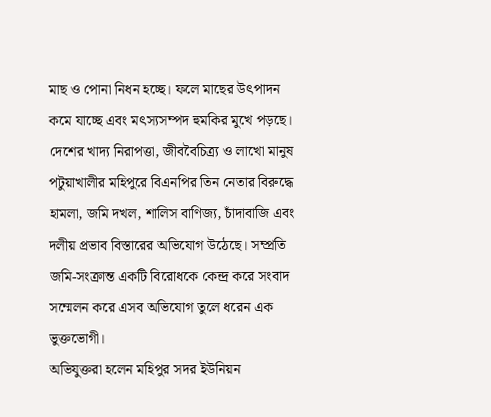মাছ ও পোনা নিধন হচ্ছে। ফলে মাছের উৎপাদন কমে যাচ্ছে এবং মৎস্যসম্পদ হুমকির মুখে পড়ছে। দেশের খাদ্য নিরাপত্তা, জীববৈচিত্র্য ও লাখো মানুষ
পটুয়াখালীর মহিপুরে বিএনপির তিন নেতার বিরুদ্ধে হামলা, জমি দখল, শালিস বাণিজ্য, চাঁদাবাজি এবং দলীয় প্রভাব বিস্তারের অভিযোগ উঠেছে। সম্প্রতি জমি-সংক্রান্ত একটি বিরোধকে কেন্দ্র করে সংবাদ সম্মেলন করে এসব অভিযোগ তুলে ধরেন এক ভুক্তভোগী।
অভিযুক্তরা হলেন মহিপুর সদর ইউনিয়ন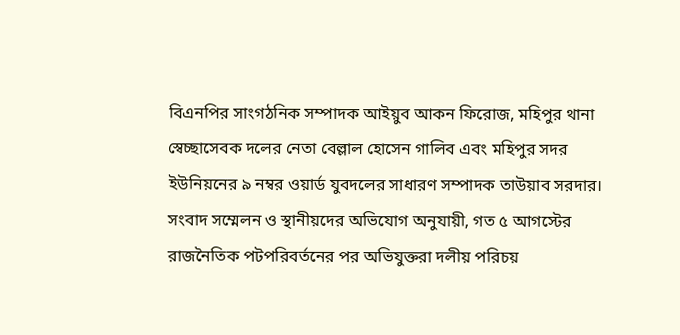বিএনপির সাংগঠনিক সম্পাদক আইয়ুব আকন ফিরোজ, মহিপুর থানা স্বেচ্ছাসেবক দলের নেতা বেল্লাল হোসেন গালিব এবং মহিপুর সদর ইউনিয়নের ৯ নম্বর ওয়ার্ড যুবদলের সাধারণ সম্পাদক তাউয়াব সরদার।
সংবাদ সম্মেলন ও স্থানীয়দের অভিযোগ অনুযায়ী, গত ৫ আগস্টের রাজনৈতিক পটপরিবর্তনের পর অভিযুক্তরা দলীয় পরিচয়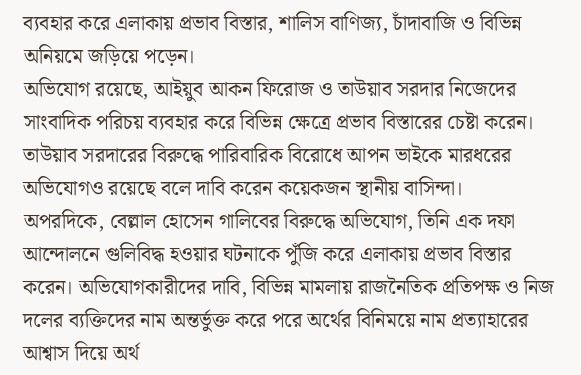ব্যবহার করে এলাকায় প্রভাব বিস্তার, শালিস বাণিজ্য, চাঁদাবাজি ও বিভিন্ন অনিয়মে জড়িয়ে পড়েন।
অভিযোগ রয়েছে, আইয়ুব আকন ফিরোজ ও তাউয়াব সরদার নিজেদের সাংবাদিক পরিচয় ব্যবহার করে বিভিন্ন ক্ষেত্রে প্রভাব বিস্তারের চেষ্টা করেন। তাউয়াব সরদারের বিরুদ্ধে পারিবারিক বিরোধে আপন ভাইকে মারধরের অভিযোগও রয়েছে বলে দাবি করেন কয়েকজন স্থানীয় বাসিন্দা।
অপরদিকে, বেল্লাল হোসেন গালিবের বিরুদ্ধে অভিযোগ, তিনি এক দফা আন্দোলনে গুলিবিদ্ধ হওয়ার ঘটনাকে পুঁজি করে এলাকায় প্রভাব বিস্তার করেন। অভিযোগকারীদের দাবি, বিভিন্ন মামলায় রাজনৈতিক প্রতিপক্ষ ও নিজ দলের ব্যক্তিদের নাম অন্তর্ভুক্ত করে পরে অর্থের বিনিময়ে নাম প্রত্যাহারের আশ্বাস দিয়ে অর্থ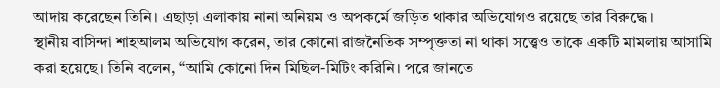আদায় করেছেন তিনি। এছাড়া এলাকায় নানা অনিয়ম ও অপকর্মে জড়িত থাকার অভিযোগও রয়েছে তার বিরুদ্ধে।
স্থানীয় বাসিন্দা শাহআলম অভিযোগ করেন, তার কোনো রাজনৈতিক সম্পৃক্ততা না থাকা সত্ত্বেও তাকে একটি মামলায় আসামি করা হয়েছে। তিনি বলেন, “আমি কোনো দিন মিছিল-মিটিং করিনি। পরে জানতে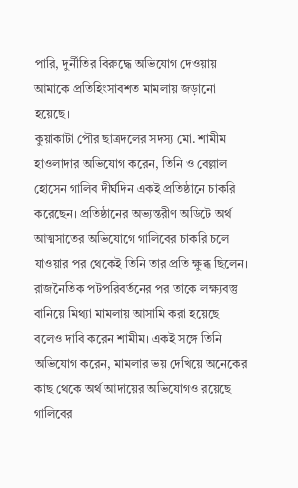পারি, দুর্নীতির বিরুদ্ধে অভিযোগ দেওয়ায় আমাকে প্রতিহিংসাবশত মামলায় জড়ানো হয়েছে।
কুয়াকাটা পৌর ছাত্রদলের সদস্য মো. শামীম হাওলাদার অভিযোগ করেন, তিনি ও বেল্লাল হোসেন গালিব দীর্ঘদিন একই প্রতিষ্ঠানে চাকরি করেছেন। প্রতিষ্ঠানের অভ্যন্তরীণ অডিটে অর্থ আত্মসাতের অভিযোগে গালিবের চাকরি চলে যাওয়ার পর থেকেই তিনি তার প্রতি ক্ষুব্ধ ছিলেন। রাজনৈতিক পটপরিবর্তনের পর তাকে লক্ষ্যবস্তু বানিয়ে মিথ্যা মামলায় আসামি করা হয়েছে বলেও দাবি করেন শামীম। একই সঙ্গে তিনি অভিযোগ করেন, মামলার ভয় দেখিয়ে অনেকের কাছ থেকে অর্থ আদায়ের অভিযোগও রয়েছে গালিবের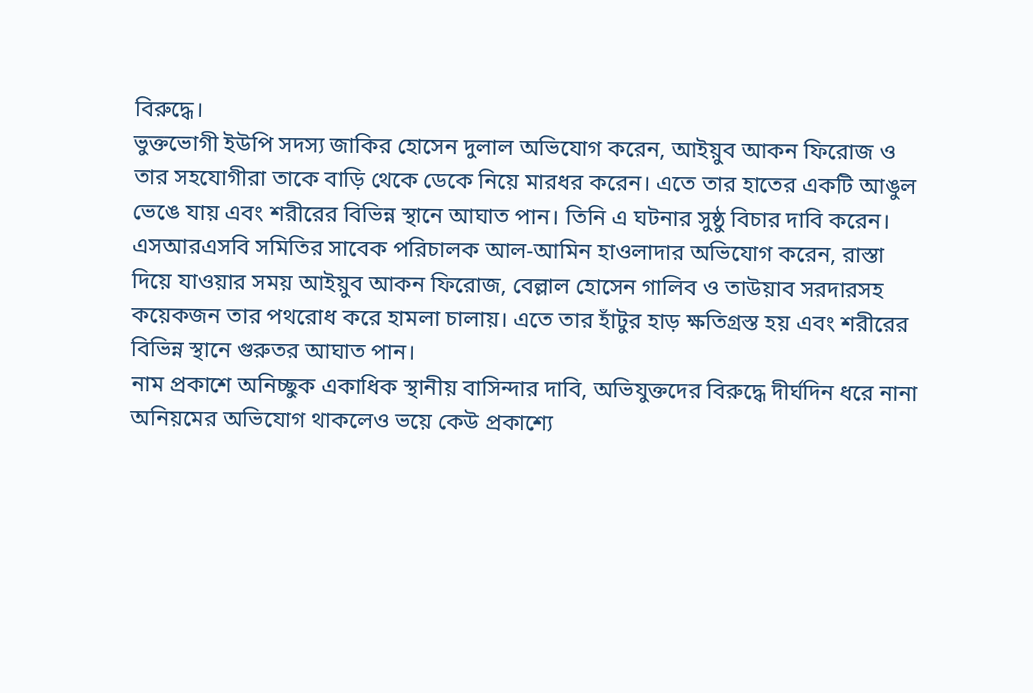বিরুদ্ধে।
ভুক্তভোগী ইউপি সদস্য জাকির হোসেন দুলাল অভিযোগ করেন, আইয়ুব আকন ফিরোজ ও তার সহযোগীরা তাকে বাড়ি থেকে ডেকে নিয়ে মারধর করেন। এতে তার হাতের একটি আঙুল ভেঙে যায় এবং শরীরের বিভিন্ন স্থানে আঘাত পান। তিনি এ ঘটনার সুষ্ঠু বিচার দাবি করেন।
এসআরএসবি সমিতির সাবেক পরিচালক আল-আমিন হাওলাদার অভিযোগ করেন, রাস্তা দিয়ে যাওয়ার সময় আইয়ুব আকন ফিরোজ, বেল্লাল হোসেন গালিব ও তাউয়াব সরদারসহ কয়েকজন তার পথরোধ করে হামলা চালায়। এতে তার হাঁটুর হাড় ক্ষতিগ্রস্ত হয় এবং শরীরের বিভিন্ন স্থানে গুরুতর আঘাত পান।
নাম প্রকাশে অনিচ্ছুক একাধিক স্থানীয় বাসিন্দার দাবি, অভিযুক্তদের বিরুদ্ধে দীর্ঘদিন ধরে নানা অনিয়মের অভিযোগ থাকলেও ভয়ে কেউ প্রকাশ্যে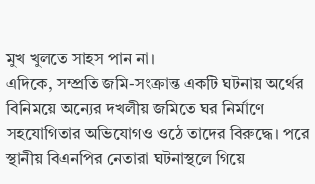মুখ খুলতে সাহস পান না।
এদিকে, সম্প্রতি জমি-সংক্রান্ত একটি ঘটনায় অর্থের বিনিময়ে অন্যের দখলীয় জমিতে ঘর নির্মাণে সহযোগিতার অভিযোগও ওঠে তাদের বিরুদ্ধে। পরে স্থানীয় বিএনপির নেতারা ঘটনাস্থলে গিয়ে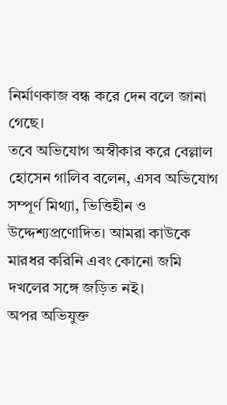নির্মাণকাজ বন্ধ করে দেন বলে জানা গেছে।
তবে অভিযোগ অস্বীকার করে বেল্লাল হোসেন গালিব বলেন, এসব অভিযোগ সম্পূর্ণ মিথ্যা, ভিত্তিহীন ও উদ্দেশ্যপ্রণোদিত। আমরা কাউকে মারধর করিনি এবং কোনো জমি দখলের সঙ্গে জড়িত নই।
অপর অভিযুক্ত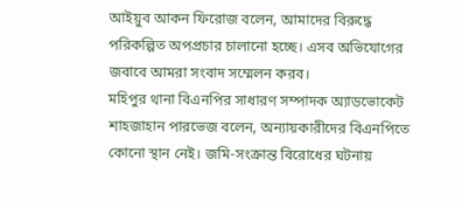আইয়ুব আকন ফিরোজ বলেন, আমাদের বিরুদ্ধে পরিকল্পিত অপপ্রচার চালানো হচ্ছে। এসব অভিযোগের জবাবে আমরা সংবাদ সম্মেলন করব।
মহিপুর থানা বিএনপির সাধারণ সম্পাদক অ্যাডভোকেট শাহজাহান পারভেজ বলেন, অন্যায়কারীদের বিএনপিতে কোনো স্থান নেই। জমি-সংক্রান্ত বিরোধের ঘটনায়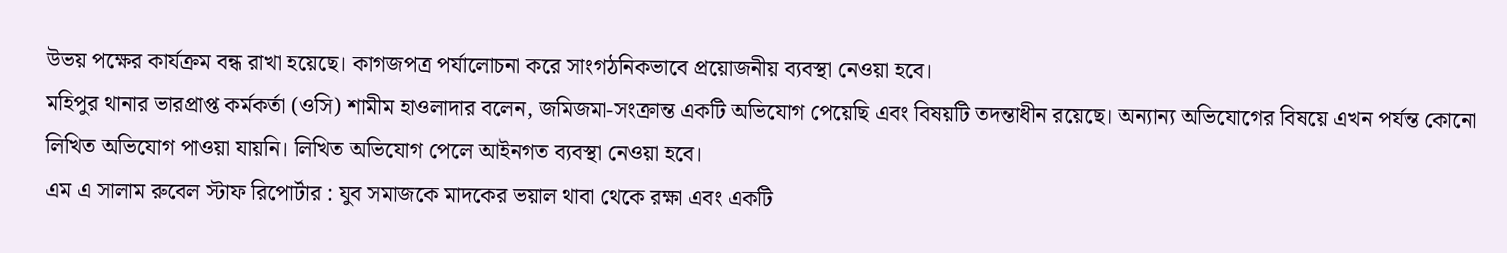উভয় পক্ষের কার্যক্রম বন্ধ রাখা হয়েছে। কাগজপত্র পর্যালোচনা করে সাংগঠনিকভাবে প্রয়োজনীয় ব্যবস্থা নেওয়া হবে।
মহিপুর থানার ভারপ্রাপ্ত কর্মকর্তা (ওসি) শামীম হাওলাদার বলেন, জমিজমা-সংক্রান্ত একটি অভিযোগ পেয়েছি এবং বিষয়টি তদন্তাধীন রয়েছে। অন্যান্য অভিযোগের বিষয়ে এখন পর্যন্ত কোনো লিখিত অভিযোগ পাওয়া যায়নি। লিখিত অভিযোগ পেলে আইনগত ব্যবস্থা নেওয়া হবে।
এম এ সালাম রুবেল স্টাফ রিপোর্টার : যুব সমাজকে মাদকের ভয়াল থাবা থেকে রক্ষা এবং একটি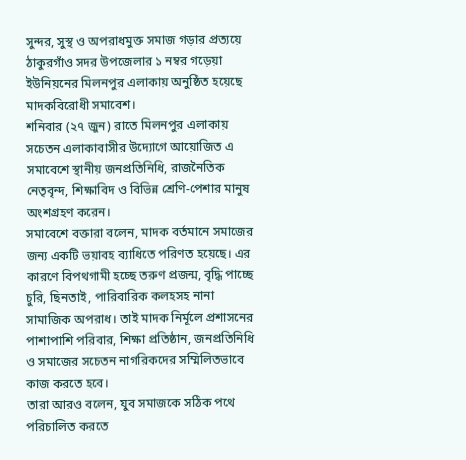সুন্দর, সুস্থ ও অপরাধমুক্ত সমাজ গড়ার প্রত্যয়ে ঠাকুরগাঁও সদর উপজেলার ১ নম্বর গড়েয়া ইউনিয়নের মিলনপুর এলাকায় অনুষ্ঠিত হয়েছে মাদকবিরোধী সমাবেশ।
শনিবার (২৭ জুন) রাতে মিলনপুর এলাকায় সচেতন এলাকাবাসীর উদ্যোগে আয়োজিত এ সমাবেশে স্থানীয় জনপ্রতিনিধি, রাজনৈতিক নেতৃবৃন্দ, শিক্ষাবিদ ও বিভিন্ন শ্রেণি-পেশার মানুষ অংশগ্রহণ করেন।
সমাবেশে বক্তারা বলেন, মাদক বর্তমানে সমাজের জন্য একটি ভয়াবহ ব্যাধিতে পরিণত হয়েছে। এর কারণে বিপথগামী হচ্ছে তরুণ প্রজন্ম, বৃদ্ধি পাচ্ছে চুরি, ছিনতাই, পারিবারিক কলহসহ নানা সামাজিক অপরাধ। তাই মাদক নির্মূলে প্রশাসনের পাশাপাশি পরিবার, শিক্ষা প্রতিষ্ঠান, জনপ্রতিনিধি ও সমাজের সচেতন নাগরিকদের সম্মিলিতভাবে কাজ করতে হবে।
তারা আরও বলেন, যুব সমাজকে সঠিক পথে পরিচালিত করতে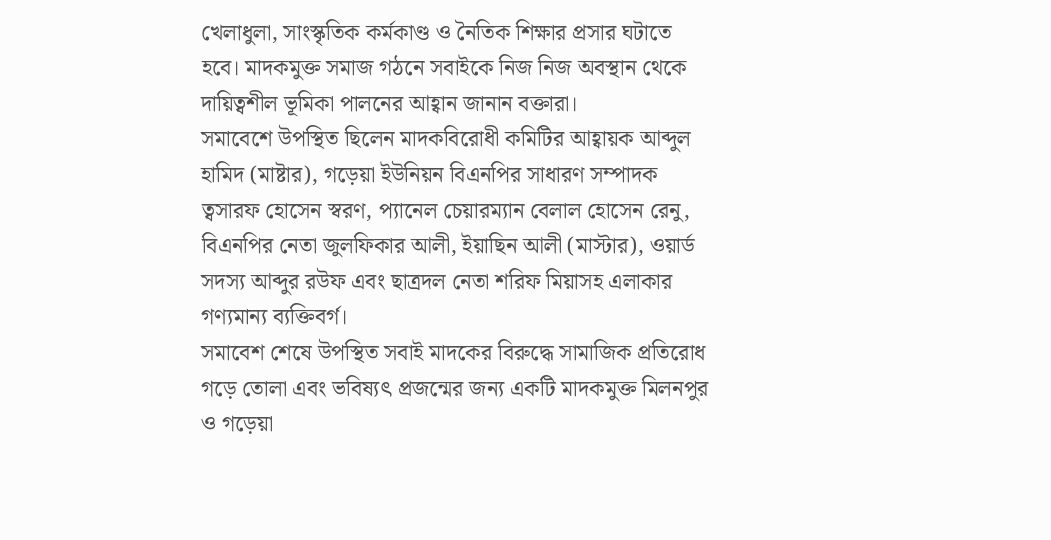খেলাধুলা, সাংস্কৃতিক কর্মকাণ্ড ও নৈতিক শিক্ষার প্রসার ঘটাতে হবে। মাদকমুক্ত সমাজ গঠনে সবাইকে নিজ নিজ অবস্থান থেকে দায়িত্বশীল ভূমিকা পালনের আহ্বান জানান বক্তারা।
সমাবেশে উপস্থিত ছিলেন মাদকবিরোধী কমিটির আহ্বায়ক আব্দুল হামিদ (মাষ্টার), গড়েয়া ইউনিয়ন বিএনপির সাধারণ সম্পাদক ত্বসারফ হোসেন স্বরণ, প্যানেল চেয়ারম্যান বেলাল হোসেন রেনু, বিএনপির নেতা জুলফিকার আলী, ইয়াছিন আলী (মাস্টার), ওয়ার্ড সদস্য আব্দুর রউফ এবং ছাত্রদল নেতা শরিফ মিয়াসহ এলাকার গণ্যমান্য ব্যক্তিবর্গ।
সমাবেশ শেষে উপস্থিত সবাই মাদকের বিরুদ্ধে সামাজিক প্রতিরোধ গড়ে তোলা এবং ভবিষ্যৎ প্রজন্মের জন্য একটি মাদকমুক্ত মিলনপুর ও গড়েয়া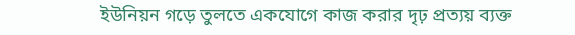ইউনিয়ন গড়ে তুলতে একযোগে কাজ করার দৃঢ় প্রত্যয় ব্যক্ত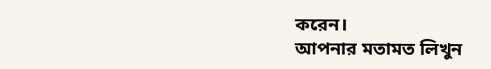করেন।
আপনার মতামত লিখুন